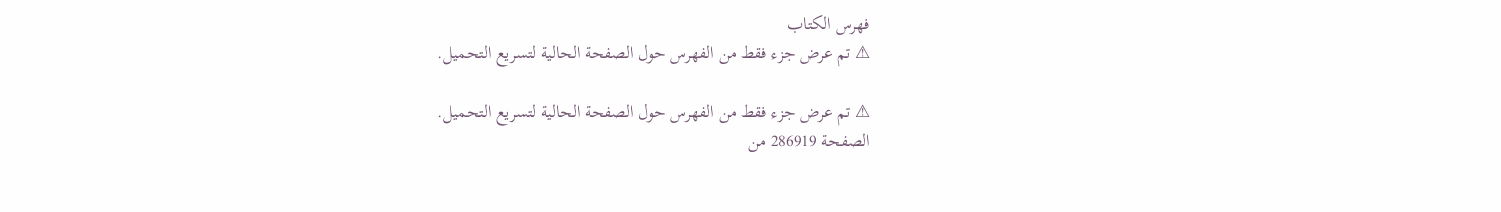فهرس الكتاب
⚠ تم عرض جزء فقط من الفهرس حول الصفحة الحالية لتسريع التحميل.

⚠ تم عرض جزء فقط من الفهرس حول الصفحة الحالية لتسريع التحميل.
الصفحة 286919 من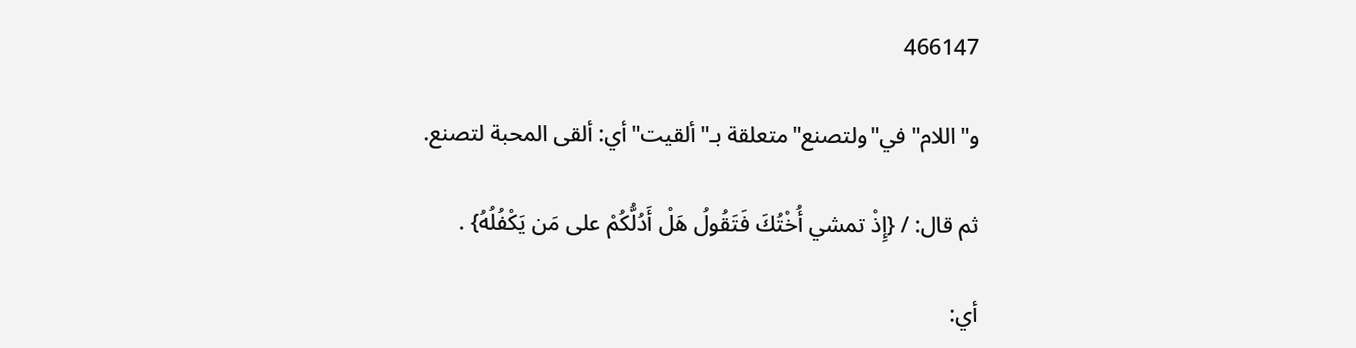466147

و"اللام"في"ولتصنع"متعلقة بـ"ألقيت"أي: ألقى المحبة لتصنع.

ثم قال: / {إِذْ تمشي أُخْتُكَ فَتَقُولُ هَلْ أَدُلُّكُمْ على مَن يَكْفُلُهُ} .

أي: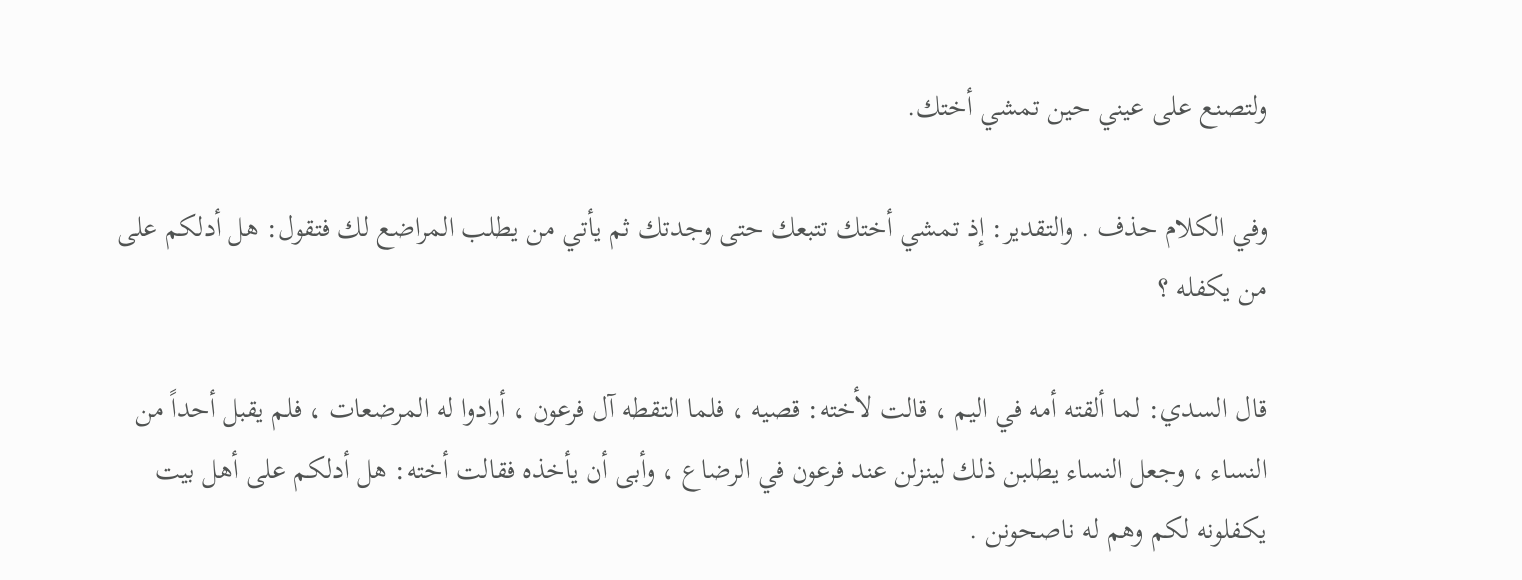ولتصنع على عيني حين تمشي أختك.

وفي الكلام حذف . والتقدير: إذ تمشي أختك تتبعك حتى وجدتك ثم يأتي من يطلب المراضع لك فتقول: هل أدلكم على من يكفله ؟

قال السدي: لما ألقته أمه في اليم ، قالت لأخته: قصيه ، فلما التقطه آل فرعون ، أرادوا له المرضعات ، فلم يقبل أحداً من النساء ، وجعل النساء يطلبن ذلك لينزلن عند فرعون في الرضاع ، وأبى أن يأخذه فقالت أخته: هل أدلكم على أهل بيت يكفلونه لكم وهم له ناصحونن .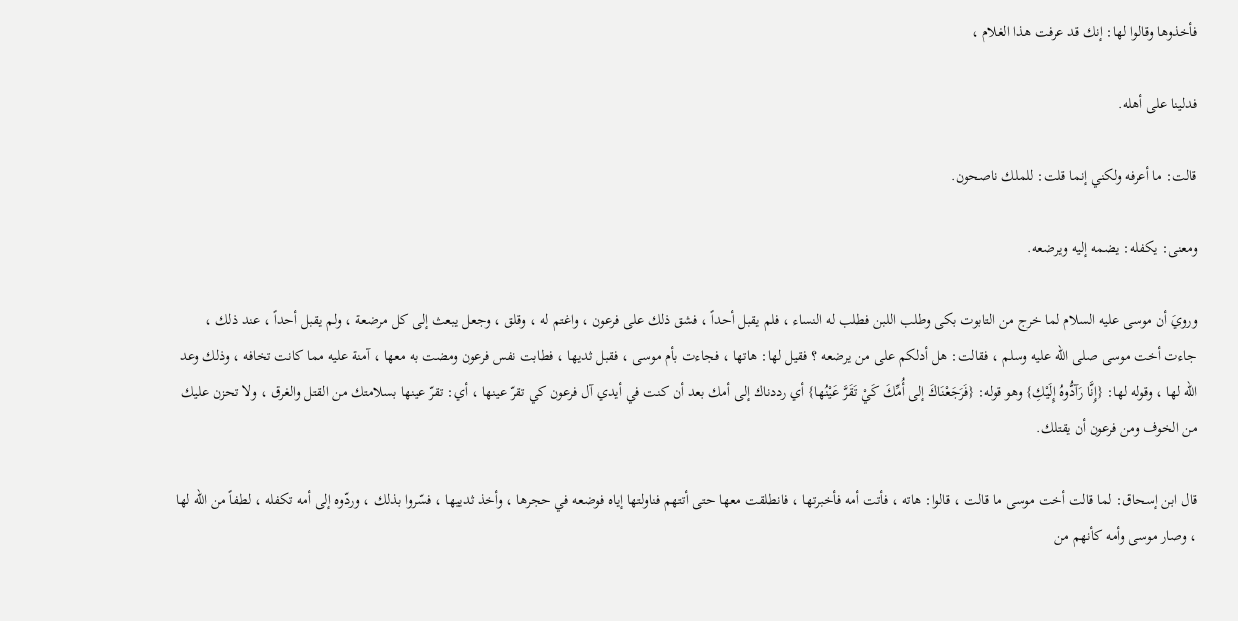فأخذوها وقالوا لها: إنك قد عرفت هذا الغلام ،

فدلينا على أهله.

قالت: ما أعرفه ولكني إنما قلت: للملك ناصحون.

ومعنى: يكفله: يضمه إليه ويرضعه.

ورويَ أن موسى عليه السلام لما خرج من التابوت بكى وطلب اللبن فطلب له النساء ، فلم يقبل أحداً ، فشق ذلك على فرعون ، واغتم له ، وقلق ، وجعل يبعث إلى كل مرضعة ، ولم يقبل أحداً ، عند ذلك ، جاءت أخت موسى صلى الله عليه وسلم ، فقالت: هل أدلكم على من يرضعه ؟ فقيل لها: هاتها ، فجاءت بأم موسى ، فقبل ثديها ، فطابت نفس فرعون ومضت به معها ، آمنة عليه مما كانت تخافه ، وذلك وعد الله لها ، وقوله لها: {إِنَّا رَآدُّوهُ إِلَيْكِ} وهو قوله: {فَرَجَعْنَاكَ إلى أُمِّكَ كَيْ تَقَرَّ عَيْنُها} أي رددناك إلى أمك بعد أن كنت في أيدي آل فرعون كي تقرّ عينها ، أي: تقرّ عينها بسلامتك من القتل والغرق ، ولا تحزن عليك من الخوف ومن فرعون أن يقتلك.

قال ابن إسحاق: لما قالت أخت موسى ما قالت ، قالوا: هاته ، فأتت أمه فأخبرتها ، فانطلقت معها حتى أتتهم فناولتها إياه فوضعه في حجرها ، وأخذ ثدييها ، فسّروا بذلك ، وردّوه إلى أمه تكفله ، لطفاً من الله لها ، وصار موسى وأمه كأنهم من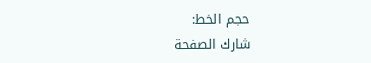حجم الخط:
شارك الصفحة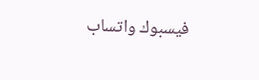فيسبوك واتساب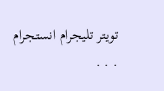تويتر تليجرام انستجرام
. . .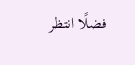فضلًا انتظر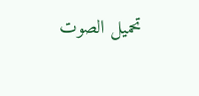تحميل الصوت